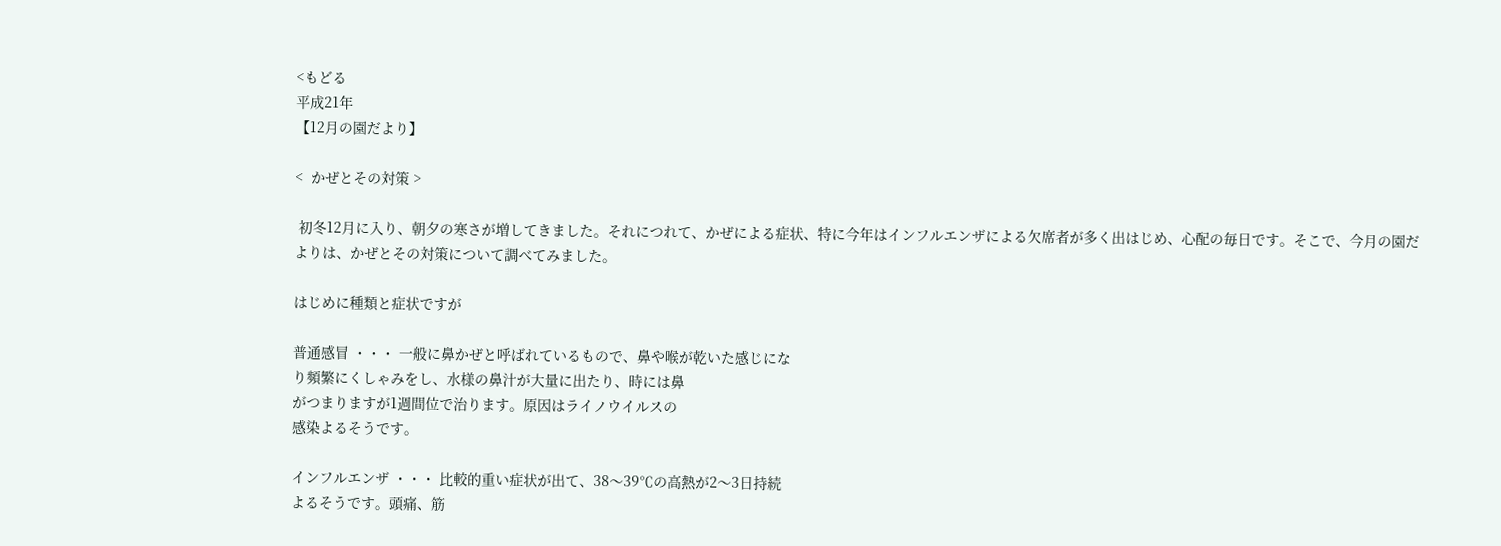<もどる
平成21年
【12月の園だより】

<  かぜとその対策 >

 初冬12月に入り、朝夕の寒さが増してきました。それにつれて、かぜによる症状、特に今年はインフルエンザによる欠席者が多く出はじめ、心配の毎日です。そこで、今月の園だよりは、かぜとその対策について調べてみました。

はじめに種類と症状ですが

普通感冒 ・・・ 一般に鼻かぜと呼ばれているもので、鼻や喉が乾いた感じにな
り頻繁にくしゃみをし、水様の鼻汁が大量に出たり、時には鼻
がつまりますが1週間位で治ります。原因はライノウイルスの
感染よるそうです。

インフルエンザ ・・・ 比較的重い症状が出て、38〜39℃の高熱が2〜3日持続
よるそうです。頭痛、筋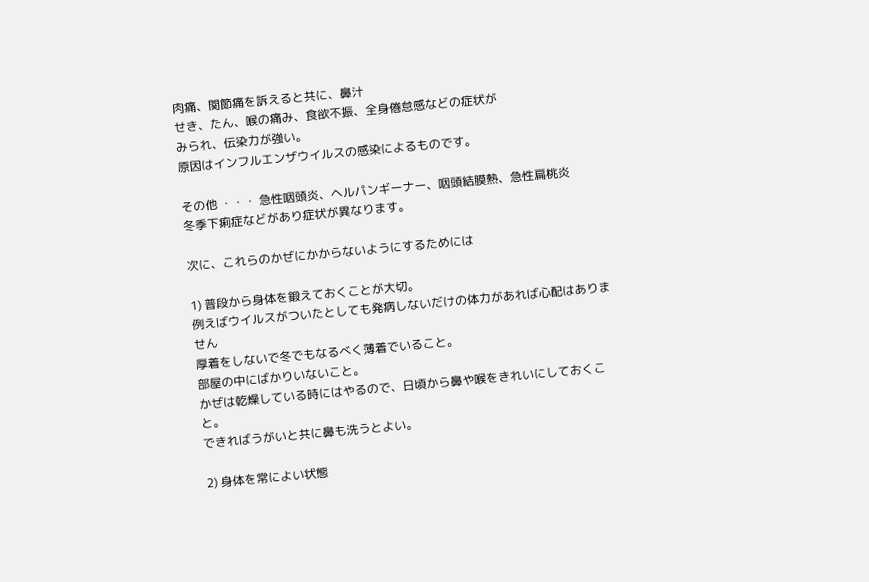肉痛、関節痛を訴えると共に、鼻汁
せき、たん、喉の痛み、食欲不振、全身倦怠感などの症状が
みられ、伝染力が強い。
原因はインフルエンザウイルスの感染によるものです。

その他 ・・・ 急性咽頭炎、ヘルパンギーナー、咽頭結膜熱、急性扁桃炎
冬季下痢症などがあり症状が異なります。

次に、これらのかぜにかからないようにするためには

1) 普段から身体を鍛えておくことが大切。
例えばウイルスがついたとしても発病しないだけの体力があれば心配はありません
厚着をしないで冬でもなるべく薄着でいること。
部屋の中にばかりいないこと。
かぜは乾燥している時にはやるので、日頃から鼻や喉をきれいにしておくこと。
できればうがいと共に鼻も洗うとよい。

2) 身体を常によい状態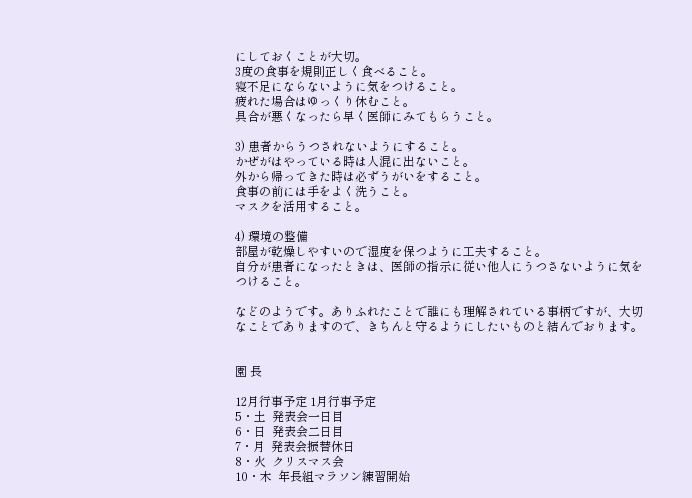にしておくことが大切。
3度の食事を規則正しく食べること。
寝不足にならないように気をつけること。
疲れた場合はゆっくり休むこと。
具合が悪くなったら早く医師にみてもらうこと。

3) 患者からうつされないようにすること。
かぜがはやっている時は人混に出ないこと。
外から帰ってきた時は必ずうがいをすること。
食事の前には手をよく洗うこと。
マスクを活用すること。

4) 環境の整備
部屋が乾燥しやすいので湿度を保つように工夫すること。
自分が患者になったときは、医師の指示に従い他人にうつさないように気をつけること。

などのようです。ありふれたことで誰にも理解されている事柄ですが、大切なことでありますので、きちんと守るようにしたいものと結んでおります。


園 長

12月行事予定 1月行事予定
5・土  発表会一日目
6・日  発表会二日目
7・月  発表会振替休日
8・火  クリスマス会
10・木  年長組マラソン練習開始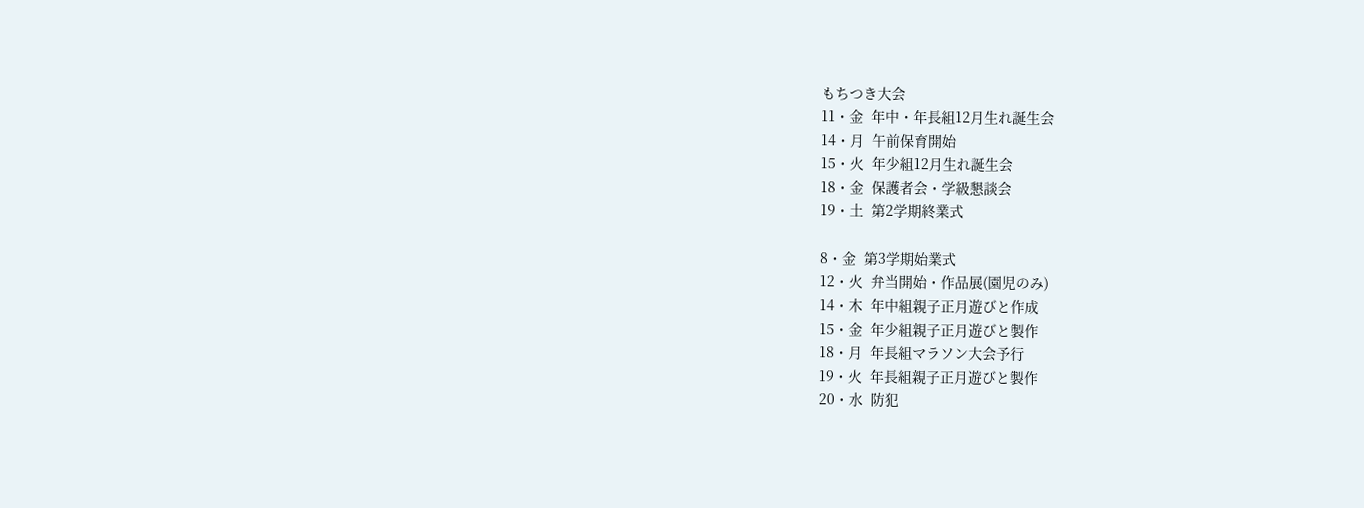もちつき大会
11・金  年中・年長組12月生れ誕生会
14・月  午前保育開始
15・火  年少組12月生れ誕生会
18・金  保護者会・学級懇談会
19・土  第2学期終業式

8・金  第3学期始業式
12・火  弁当開始・作品展(園児のみ)
14・木  年中組親子正月遊びと作成
15・金  年少組親子正月遊びと製作
18・月  年長組マラソン大会予行
19・火  年長組親子正月遊びと製作
20・水  防犯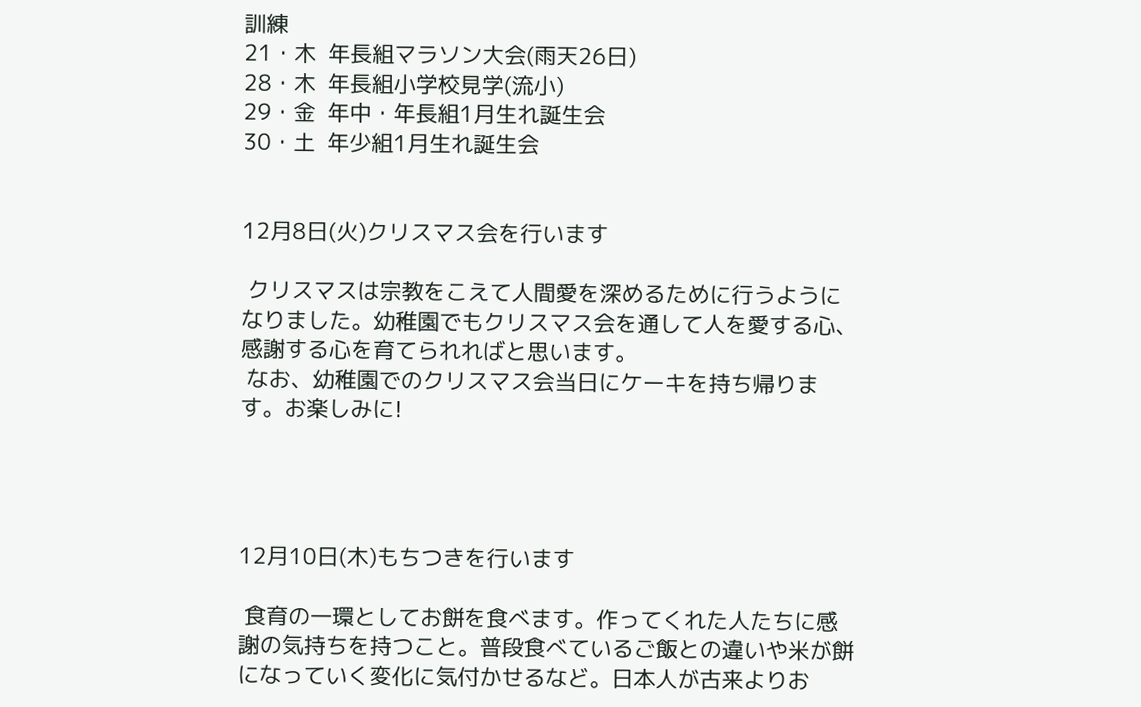訓練
21・木  年長組マラソン大会(雨天26日)
28・木  年長組小学校見学(流小)
29・金  年中・年長組1月生れ誕生会
30・土  年少組1月生れ誕生会


12月8日(火)クリスマス会を行います

 クリスマスは宗教をこえて人間愛を深めるために行うようになりました。幼稚園でもクリスマス会を通して人を愛する心、感謝する心を育てられればと思います。
 なお、幼稚園でのクリスマス会当日にケーキを持ち帰ります。お楽しみに!




12月10日(木)もちつきを行います

 食育の一環としてお餅を食べます。作ってくれた人たちに感謝の気持ちを持つこと。普段食べているご飯との違いや米が餅になっていく変化に気付かせるなど。日本人が古来よりお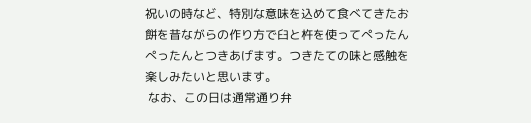祝いの時など、特別な意味を込めて食べてきたお餅を昔ながらの作り方で臼と杵を使ってぺったんぺったんとつきあげます。つきたての味と感触を楽しみたいと思います。
 なお、この日は通常通り弁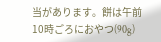当があります。餅は午前10時ごろにおやつ(90g)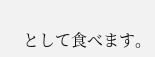として食べます。